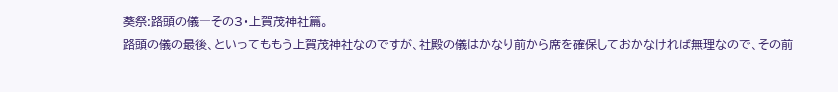葵祭:路頭の儀―その3・上賀茂神社篇。
路頭の儀の最後、といってももう上賀茂神社なのですが、社殿の儀はかなり前から席を確保しておかなければ無理なので、その前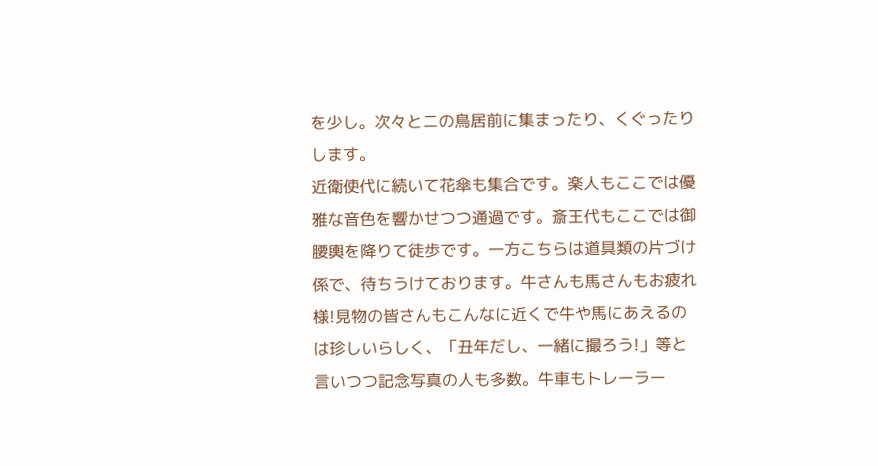を少し。次々とニの鳥居前に集まったり、くぐったりします。
近衛使代に続いて花傘も集合です。楽人もここでは優雅な音色を響かせつつ通過です。斎王代もここでは御腰輿を降りて徒歩です。一方こちらは道具類の片づけ係で、待ちうけております。牛さんも馬さんもお疲れ様!見物の皆さんもこんなに近くで牛や馬にあえるのは珍しいらしく、「丑年だし、一緒に撮ろう!」等と言いつつ記念写真の人も多数。牛車もトレーラー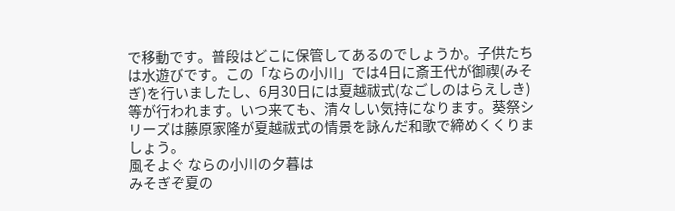で移動です。普段はどこに保管してあるのでしょうか。子供たちは水遊びです。この「ならの小川」では4日に斎王代が御禊(みそぎ)を行いましたし、6月30日には夏越祓式(なごしのはらえしき)等が行われます。いつ来ても、清々しい気持になります。葵祭シリーズは藤原家隆が夏越祓式の情景を詠んだ和歌で締めくくりましょう。
風そよぐ ならの小川の夕暮は
みそぎぞ夏の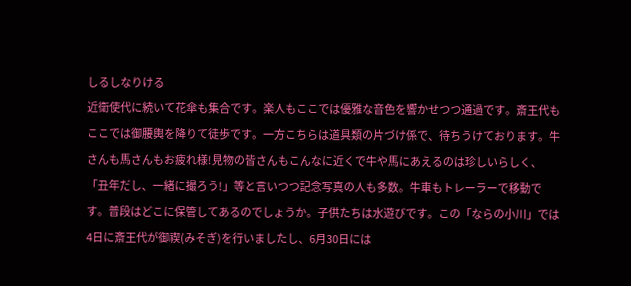しるしなりける
近衛使代に続いて花傘も集合です。楽人もここでは優雅な音色を響かせつつ通過です。斎王代もここでは御腰輿を降りて徒歩です。一方こちらは道具類の片づけ係で、待ちうけております。牛さんも馬さんもお疲れ様!見物の皆さんもこんなに近くで牛や馬にあえるのは珍しいらしく、「丑年だし、一緒に撮ろう!」等と言いつつ記念写真の人も多数。牛車もトレーラーで移動です。普段はどこに保管してあるのでしょうか。子供たちは水遊びです。この「ならの小川」では4日に斎王代が御禊(みそぎ)を行いましたし、6月30日には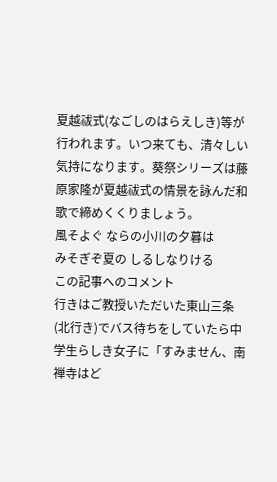夏越祓式(なごしのはらえしき)等が行われます。いつ来ても、清々しい気持になります。葵祭シリーズは藤原家隆が夏越祓式の情景を詠んだ和歌で締めくくりましょう。
風そよぐ ならの小川の夕暮は
みそぎぞ夏の しるしなりける
この記事へのコメント
行きはご教授いただいた東山三条(北行き)でバス待ちをしていたら中学生らしき女子に「すみません、南禅寺はど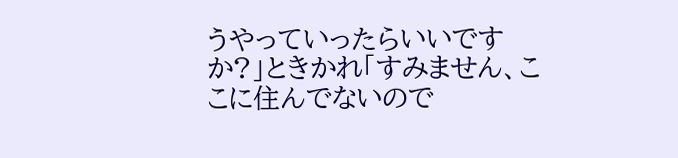うやっていったらいいですか?」ときかれ「すみません、ここに住んでないので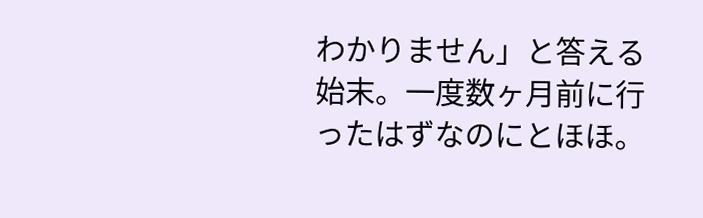わかりません」と答える始末。一度数ヶ月前に行ったはずなのにとほほ。